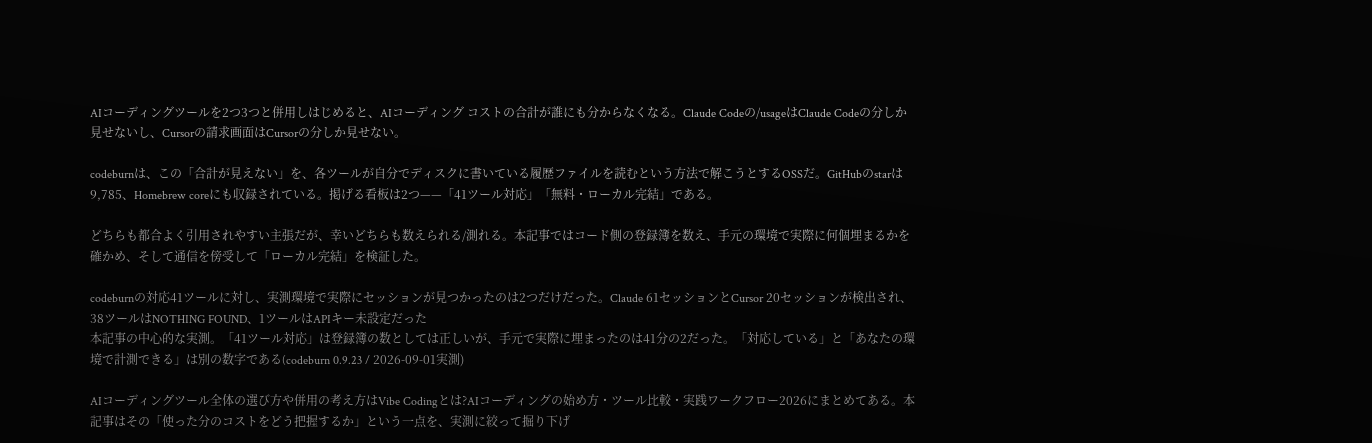AIコーディングツールを2つ3つと併用しはじめると、AIコーディング コストの合計が誰にも分からなくなる。Claude Codeの/usageはClaude Codeの分しか見せないし、Cursorの請求画面はCursorの分しか見せない。

codeburnは、この「合計が見えない」を、各ツールが自分でディスクに書いている履歴ファイルを読むという方法で解こうとするOSSだ。GitHubのstarは9,785、Homebrew coreにも収録されている。掲げる看板は2つ——「41ツール対応」「無料・ローカル完結」である。

どちらも都合よく引用されやすい主張だが、幸いどちらも数えられる/測れる。本記事ではコード側の登録簿を数え、手元の環境で実際に何個埋まるかを確かめ、そして通信を傍受して「ローカル完結」を検証した。

codeburnの対応41ツールに対し、実測環境で実際にセッションが見つかったのは2つだけだった。Claude 61セッションとCursor 20セッションが検出され、38ツールはNOTHING FOUND、1ツールはAPIキー未設定だった
本記事の中心的な実測。「41ツール対応」は登録簿の数としては正しいが、手元で実際に埋まったのは41分の2だった。「対応している」と「あなたの環境で計測できる」は別の数字である(codeburn 0.9.23 / 2026-09-01実測)

AIコーディングツール全体の選び方や併用の考え方はVibe Codingとは?AIコーディングの始め方・ツール比較・実践ワークフロー2026にまとめてある。本記事はその「使った分のコストをどう把握するか」という一点を、実測に絞って掘り下げ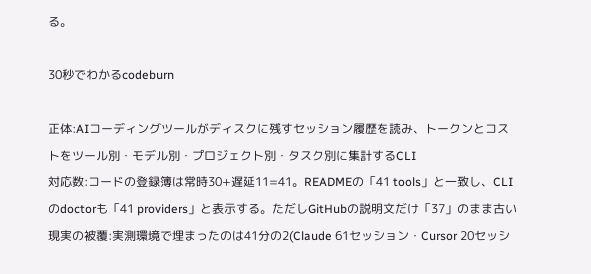る。

30秒でわかるcodeburn

正体:AIコーディングツールがディスクに残すセッション履歴を読み、トークンとコストをツール別・モデル別・プロジェクト別・タスク別に集計するCLI
対応数:コードの登録簿は常時30+遅延11=41。READMEの「41 tools」と一致し、CLIのdoctorも「41 providers」と表示する。ただしGitHubの説明文だけ「37」のまま古い
現実の被覆:実測環境で埋まったのは41分の2(Claude 61セッション・Cursor 20セッシ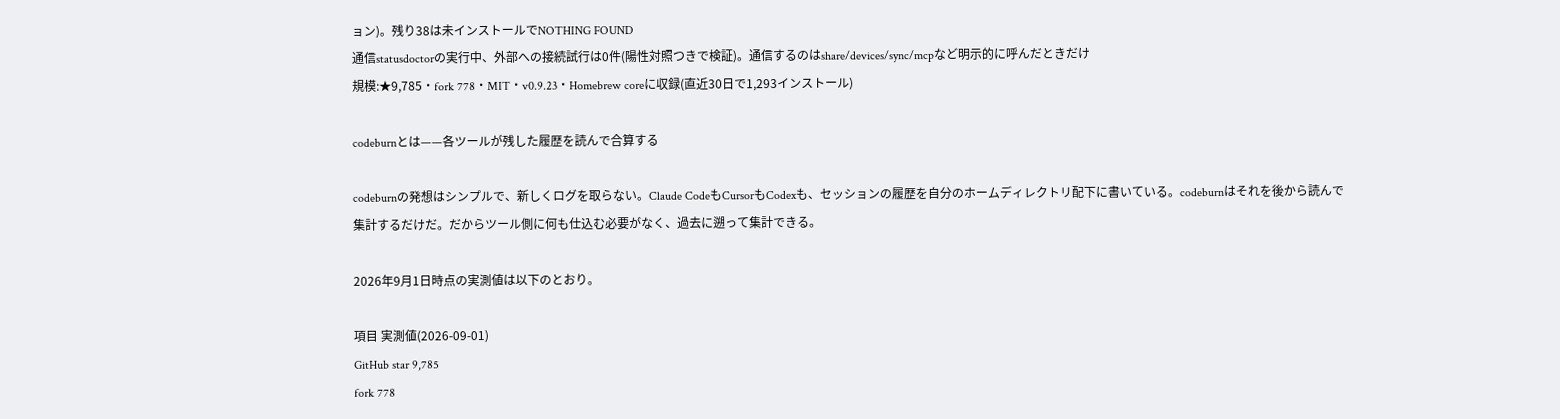ョン)。残り38は未インストールでNOTHING FOUND
通信statusdoctorの実行中、外部への接続試行は0件(陽性対照つきで検証)。通信するのはshare/devices/sync/mcpなど明示的に呼んだときだけ
規模:★9,785・fork 778・MIT・v0.9.23・Homebrew coreに収録(直近30日で1,293インストール)

codeburnとは——各ツールが残した履歴を読んで合算する

codeburnの発想はシンプルで、新しくログを取らない。Claude CodeもCursorもCodexも、セッションの履歴を自分のホームディレクトリ配下に書いている。codeburnはそれを後から読んで集計するだけだ。だからツール側に何も仕込む必要がなく、過去に遡って集計できる。

2026年9月1日時点の実測値は以下のとおり。

項目 実測値(2026-09-01)
GitHub star 9,785
fork 778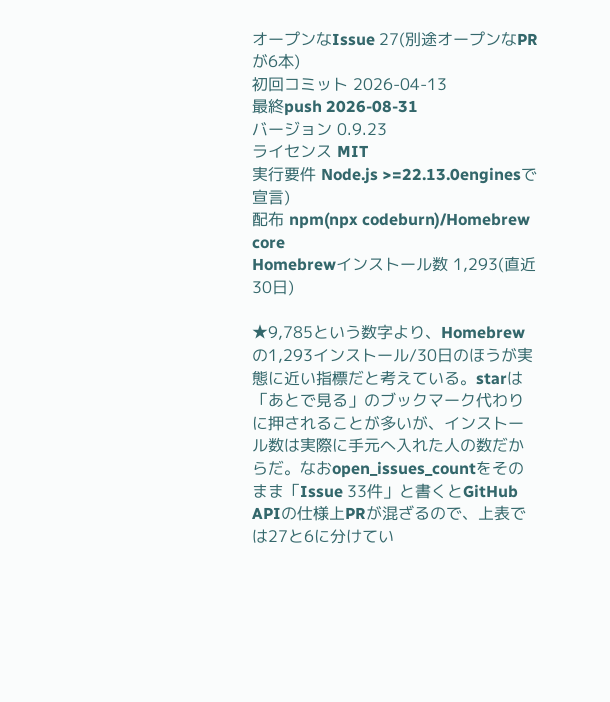オープンなIssue 27(別途オープンなPRが6本)
初回コミット 2026-04-13
最終push 2026-08-31
バージョン 0.9.23
ライセンス MIT
実行要件 Node.js >=22.13.0enginesで宣言)
配布 npm(npx codeburn)/Homebrew core
Homebrewインストール数 1,293(直近30日)

★9,785という数字より、Homebrewの1,293インストール/30日のほうが実態に近い指標だと考えている。starは「あとで見る」のブックマーク代わりに押されることが多いが、インストール数は実際に手元へ入れた人の数だからだ。なおopen_issues_countをそのまま「Issue 33件」と書くとGitHub APIの仕様上PRが混ざるので、上表では27と6に分けてい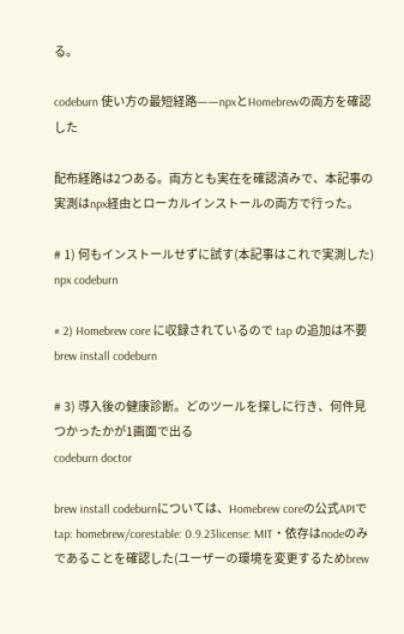る。

codeburn 使い方の最短経路——npxとHomebrewの両方を確認した

配布経路は2つある。両方とも実在を確認済みで、本記事の実測はnpx経由とローカルインストールの両方で行った。

# 1) 何もインストールせずに試す(本記事はこれで実測した)
npx codeburn

# 2) Homebrew core に収録されているので tap の追加は不要
brew install codeburn

# 3) 導入後の健康診断。どのツールを探しに行き、何件見つかったかが1画面で出る
codeburn doctor

brew install codeburnについては、Homebrew coreの公式APIで tap: homebrew/corestable: 0.9.23license: MIT・依存はnodeのみであることを確認した(ユーザーの環境を変更するためbrew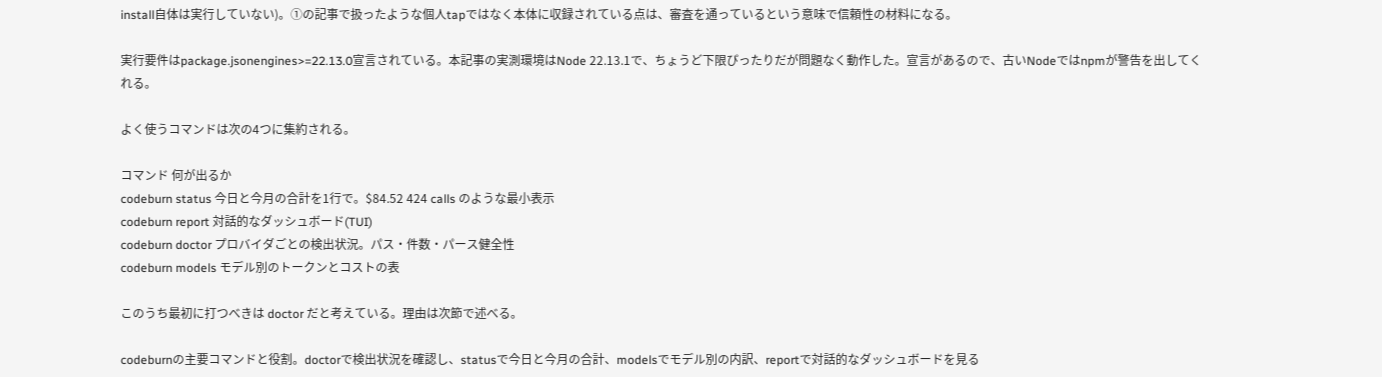install自体は実行していない)。①の記事で扱ったような個人tapではなく本体に収録されている点は、審査を通っているという意味で信頼性の材料になる。

実行要件はpackage.jsonengines>=22.13.0宣言されている。本記事の実測環境はNode 22.13.1で、ちょうど下限ぴったりだが問題なく動作した。宣言があるので、古いNodeではnpmが警告を出してくれる。

よく使うコマンドは次の4つに集約される。

コマンド 何が出るか
codeburn status 今日と今月の合計を1行で。$84.52 424 calls のような最小表示
codeburn report 対話的なダッシュボード(TUI)
codeburn doctor プロバイダごとの検出状況。パス・件数・パース健全性
codeburn models モデル別のトークンとコストの表

このうち最初に打つべきは doctor だと考えている。理由は次節で述べる。

codeburnの主要コマンドと役割。doctorで検出状況を確認し、statusで今日と今月の合計、modelsでモデル別の内訳、reportで対話的なダッシュボードを見る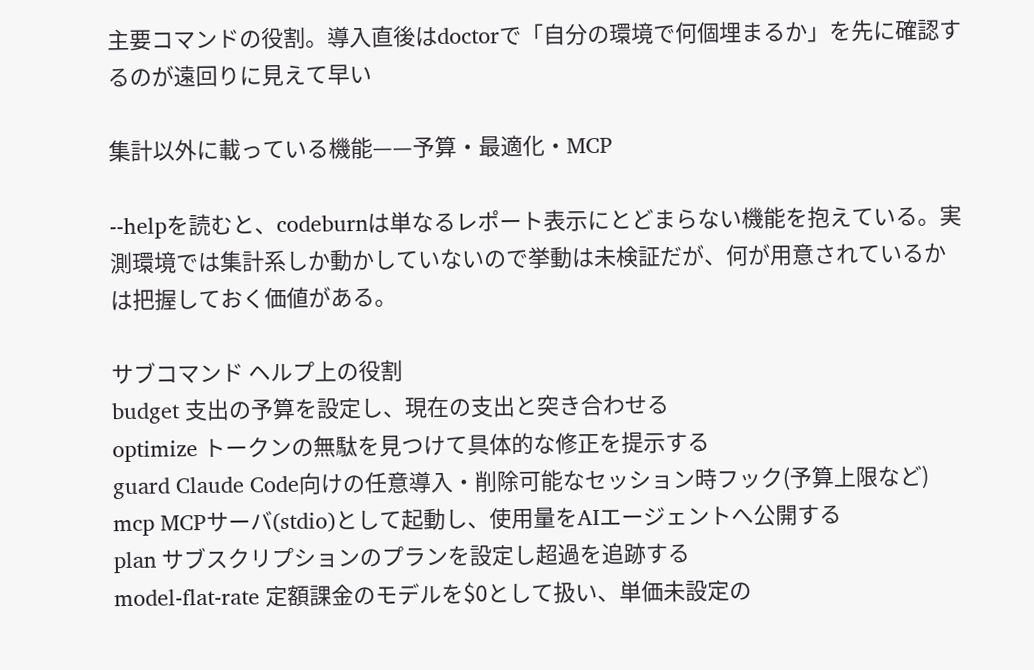主要コマンドの役割。導入直後はdoctorで「自分の環境で何個埋まるか」を先に確認するのが遠回りに見えて早い

集計以外に載っている機能——予算・最適化・MCP

--helpを読むと、codeburnは単なるレポート表示にとどまらない機能を抱えている。実測環境では集計系しか動かしていないので挙動は未検証だが、何が用意されているかは把握しておく価値がある。

サブコマンド ヘルプ上の役割
budget 支出の予算を設定し、現在の支出と突き合わせる
optimize トークンの無駄を見つけて具体的な修正を提示する
guard Claude Code向けの任意導入・削除可能なセッション時フック(予算上限など)
mcp MCPサーバ(stdio)として起動し、使用量をAIエージェントへ公開する
plan サブスクリプションのプランを設定し超過を追跡する
model-flat-rate 定額課金のモデルを$0として扱い、単価未設定の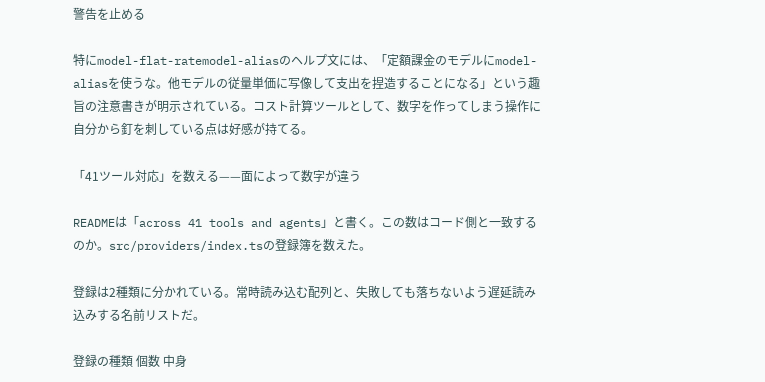警告を止める

特にmodel-flat-ratemodel-aliasのヘルプ文には、「定額課金のモデルにmodel-aliasを使うな。他モデルの従量単価に写像して支出を捏造することになる」という趣旨の注意書きが明示されている。コスト計算ツールとして、数字を作ってしまう操作に自分から釘を刺している点は好感が持てる。

「41ツール対応」を数える——面によって数字が違う

READMEは「across 41 tools and agents」と書く。この数はコード側と一致するのか。src/providers/index.tsの登録簿を数えた。

登録は2種類に分かれている。常時読み込む配列と、失敗しても落ちないよう遅延読み込みする名前リストだ。

登録の種類 個数 中身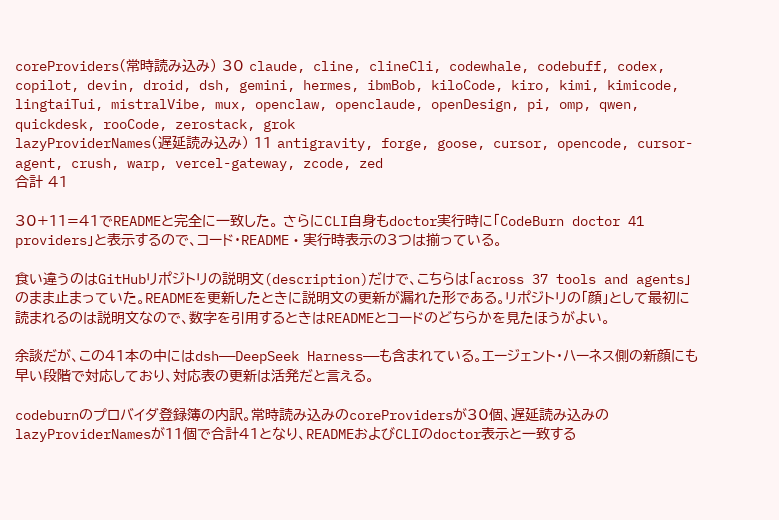coreProviders(常時読み込み) 30 claude, cline, clineCli, codewhale, codebuff, codex, copilot, devin, droid, dsh, gemini, hermes, ibmBob, kiloCode, kiro, kimi, kimicode, lingtaiTui, mistralVibe, mux, openclaw, openclaude, openDesign, pi, omp, qwen, quickdesk, rooCode, zerostack, grok
lazyProviderNames(遅延読み込み) 11 antigravity, forge, goose, cursor, opencode, cursor-agent, crush, warp, vercel-gateway, zcode, zed
合計 41

30+11=41でREADMEと完全に一致した。 さらにCLI自身もdoctor実行時に「CodeBurn doctor 41 providers」と表示するので、コード・README・実行時表示の3つは揃っている。

食い違うのはGitHubリポジトリの説明文(description)だけで、こちらは「across 37 tools and agents」のまま止まっていた。READMEを更新したときに説明文の更新が漏れた形である。リポジトリの「顔」として最初に読まれるのは説明文なので、数字を引用するときはREADMEとコードのどちらかを見たほうがよい。

余談だが、この41本の中にはdsh——DeepSeek Harness——も含まれている。エージェント・ハーネス側の新顔にも早い段階で対応しており、対応表の更新は活発だと言える。

codeburnのプロバイダ登録簿の内訳。常時読み込みのcoreProvidersが30個、遅延読み込みのlazyProviderNamesが11個で合計41となり、READMEおよびCLIのdoctor表示と一致する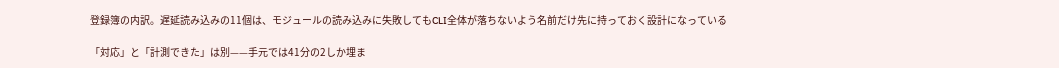登録簿の内訳。遅延読み込みの11個は、モジュールの読み込みに失敗してもCLI全体が落ちないよう名前だけ先に持っておく設計になっている

「対応」と「計測できた」は別——手元では41分の2しか埋ま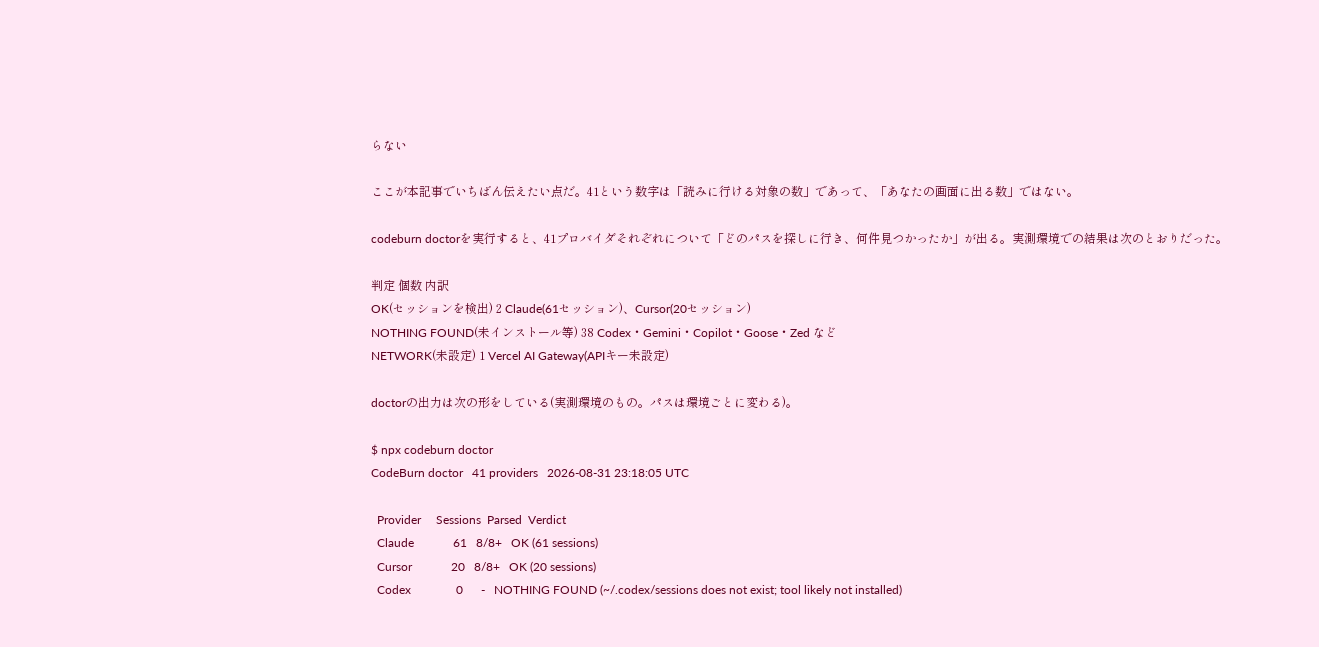らない

ここが本記事でいちばん伝えたい点だ。41という数字は「読みに行ける対象の数」であって、「あなたの画面に出る数」ではない。

codeburn doctorを実行すると、41プロバイダそれぞれについて「どのパスを探しに行き、何件見つかったか」が出る。実測環境での結果は次のとおりだった。

判定 個数 内訳
OK(セッションを検出) 2 Claude(61セッション)、Cursor(20セッション)
NOTHING FOUND(未インストール等) 38 Codex・Gemini・Copilot・Goose・Zed など
NETWORK(未設定) 1 Vercel AI Gateway(APIキー未設定)

doctorの出力は次の形をしている(実測環境のもの。パスは環境ごとに変わる)。

$ npx codeburn doctor
CodeBurn doctor   41 providers   2026-08-31 23:18:05 UTC

  Provider     Sessions  Parsed  Verdict
  Claude             61   8/8+   OK (61 sessions)
  Cursor             20   8/8+   OK (20 sessions)
  Codex               0      -   NOTHING FOUND (~/.codex/sessions does not exist; tool likely not installed)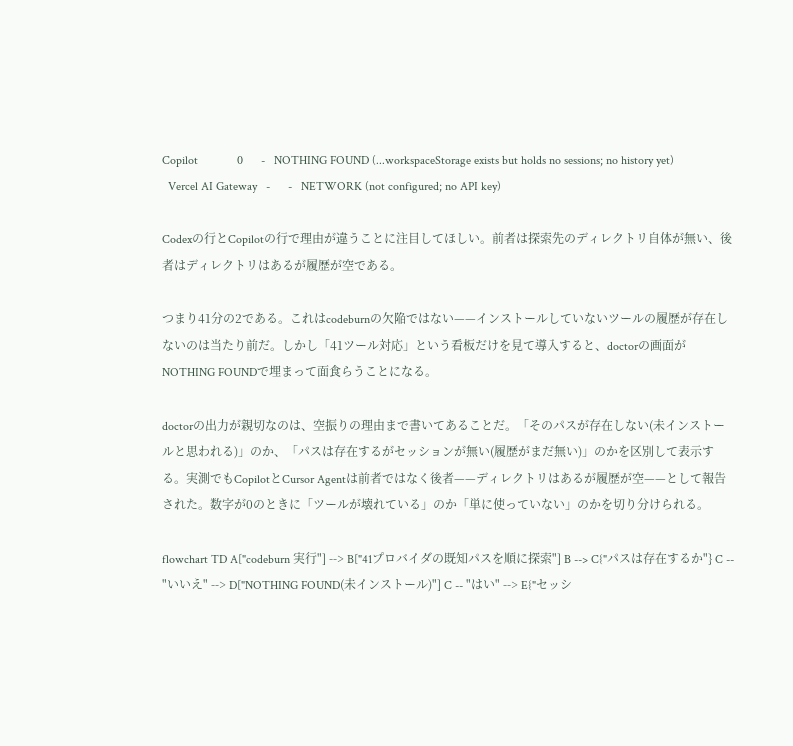Copilot             0      -   NOTHING FOUND (...workspaceStorage exists but holds no sessions; no history yet)
  Vercel AI Gateway   -      -   NETWORK (not configured; no API key)

Codexの行とCopilotの行で理由が違うことに注目してほしい。前者は探索先のディレクトリ自体が無い、後者はディレクトリはあるが履歴が空である。

つまり41分の2である。これはcodeburnの欠陥ではない——インストールしていないツールの履歴が存在しないのは当たり前だ。しかし「41ツール対応」という看板だけを見て導入すると、doctorの画面がNOTHING FOUNDで埋まって面食らうことになる。

doctorの出力が親切なのは、空振りの理由まで書いてあることだ。「そのパスが存在しない(未インストールと思われる)」のか、「パスは存在するがセッションが無い(履歴がまだ無い)」のかを区別して表示する。実測でもCopilotとCursor Agentは前者ではなく後者——ディレクトリはあるが履歴が空——として報告された。数字が0のときに「ツールが壊れている」のか「単に使っていない」のかを切り分けられる。

flowchart TD A["codeburn 実行"] --> B["41プロバイダの既知パスを順に探索"] B --> C{"パスは存在するか"} C -- "いいえ" --> D["NOTHING FOUND(未インストール)"] C -- "はい" --> E{"セッシ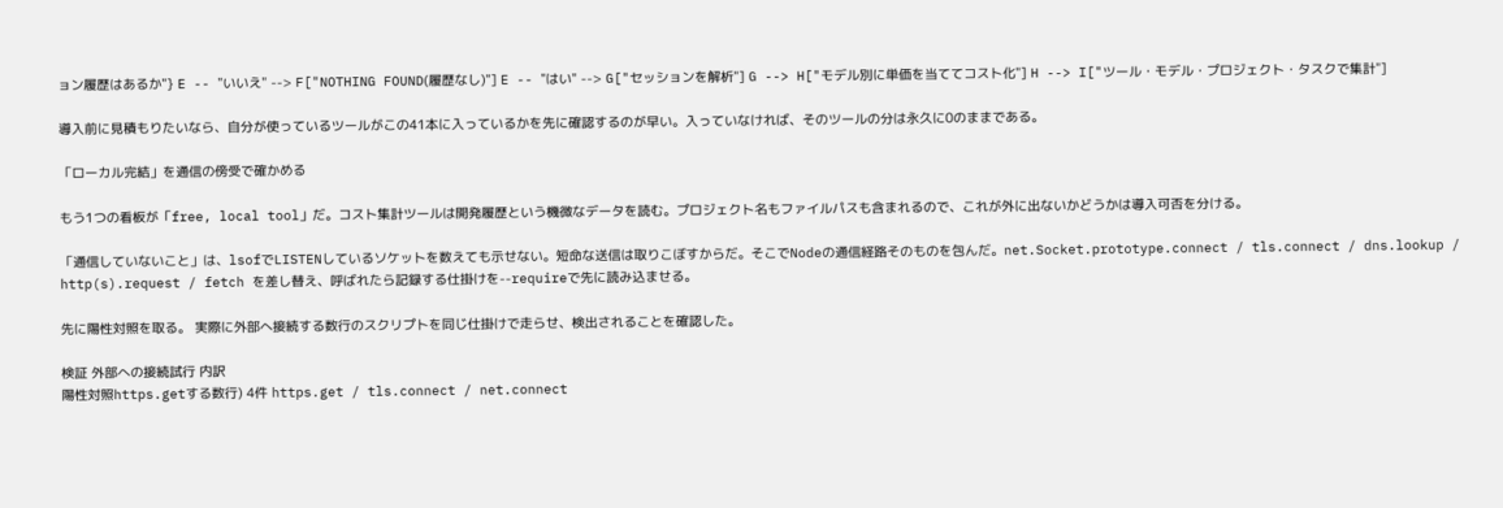ョン履歴はあるか"} E -- "いいえ" --> F["NOTHING FOUND(履歴なし)"] E -- "はい" --> G["セッションを解析"] G --> H["モデル別に単価を当ててコスト化"] H --> I["ツール・モデル・プロジェクト・タスクで集計"]

導入前に見積もりたいなら、自分が使っているツールがこの41本に入っているかを先に確認するのが早い。入っていなければ、そのツールの分は永久に0のままである。

「ローカル完結」を通信の傍受で確かめる

もう1つの看板が「free, local tool」だ。コスト集計ツールは開発履歴という機微なデータを読む。プロジェクト名もファイルパスも含まれるので、これが外に出ないかどうかは導入可否を分ける。

「通信していないこと」は、lsofでLISTENしているソケットを数えても示せない。短命な送信は取りこぼすからだ。そこでNodeの通信経路そのものを包んだ。net.Socket.prototype.connect / tls.connect / dns.lookup / http(s).request / fetch を差し替え、呼ばれたら記録する仕掛けを--requireで先に読み込ませる。

先に陽性対照を取る。 実際に外部へ接続する数行のスクリプトを同じ仕掛けで走らせ、検出されることを確認した。

検証 外部への接続試行 内訳
陽性対照https.getする数行) 4件 https.get / tls.connect / net.connect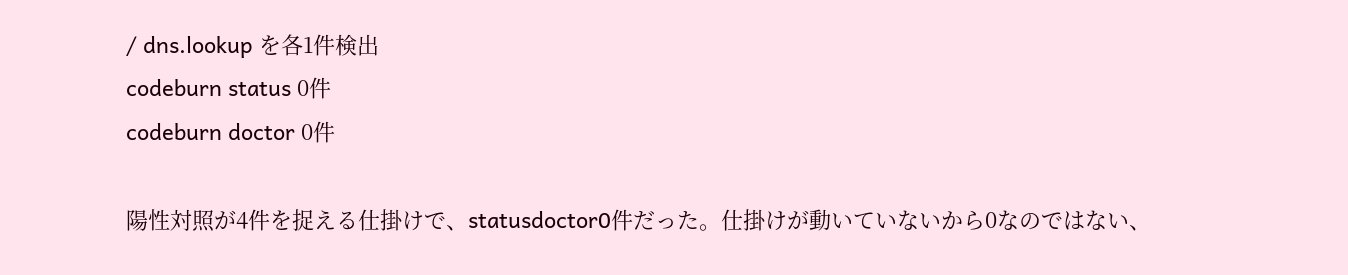/ dns.lookup を各1件検出
codeburn status 0件
codeburn doctor 0件

陽性対照が4件を捉える仕掛けで、statusdoctor0件だった。仕掛けが動いていないから0なのではない、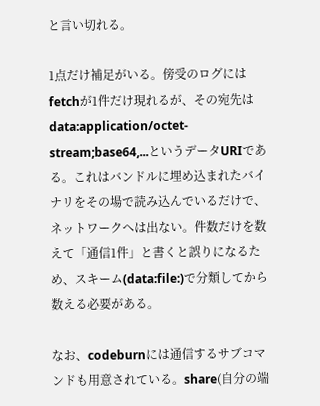と言い切れる。

1点だけ補足がいる。傍受のログにはfetchが1件だけ現れるが、その宛先はdata:application/octet-stream;base64,...というデータURIである。これはバンドルに埋め込まれたバイナリをその場で読み込んでいるだけで、ネットワークへは出ない。件数だけを数えて「通信1件」と書くと誤りになるため、スキーム(data:file:)で分類してから数える必要がある。

なお、codeburnには通信するサブコマンドも用意されている。share(自分の端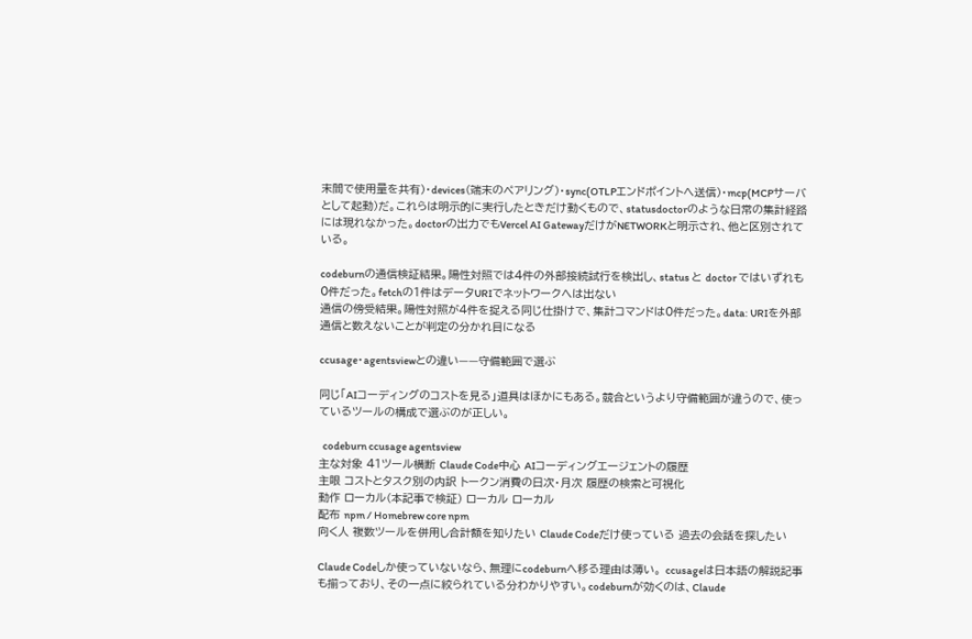末間で使用量を共有)・devices(端末のペアリング)・sync(OTLPエンドポイントへ送信)・mcp(MCPサーバとして起動)だ。これらは明示的に実行したときだけ動くもので、statusdoctorのような日常の集計経路には現れなかった。doctorの出力でもVercel AI GatewayだけがNETWORKと明示され、他と区別されている。

codeburnの通信検証結果。陽性対照では4件の外部接続試行を検出し、status と doctor ではいずれも0件だった。fetchの1件はデータURIでネットワークへは出ない
通信の傍受結果。陽性対照が4件を捉える同じ仕掛けで、集計コマンドは0件だった。data: URIを外部通信と数えないことが判定の分かれ目になる

ccusage・agentsviewとの違い——守備範囲で選ぶ

同じ「AIコーディングのコストを見る」道具はほかにもある。競合というより守備範囲が違うので、使っているツールの構成で選ぶのが正しい。

  codeburn ccusage agentsview
主な対象 41ツール横断 Claude Code中心 AIコーディングエージェントの履歴
主眼 コストとタスク別の内訳 トークン消費の日次・月次 履歴の検索と可視化
動作 ローカル(本記事で検証) ローカル ローカル
配布 npm / Homebrew core npm
向く人 複数ツールを併用し合計額を知りたい Claude Codeだけ使っている 過去の会話を探したい

Claude Codeしか使っていないなら、無理にcodeburnへ移る理由は薄い。 ccusageは日本語の解説記事も揃っており、その一点に絞られている分わかりやすい。codeburnが効くのは、Claude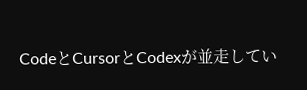CodeとCursorとCodexが並走してい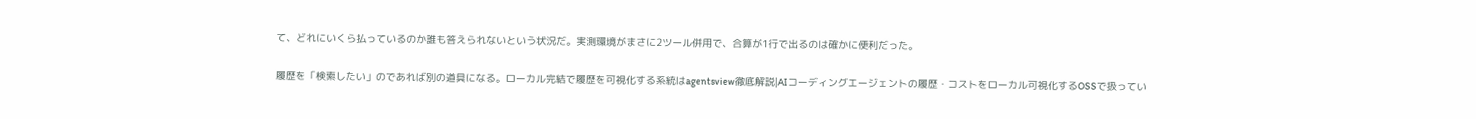て、どれにいくら払っているのか誰も答えられないという状況だ。実測環境がまさに2ツール併用で、合算が1行で出るのは確かに便利だった。

履歴を「検索したい」のであれば別の道具になる。ローカル完結で履歴を可視化する系統はagentsview徹底解説|AIコーディングエージェントの履歴・コストをローカル可視化するOSSで扱ってい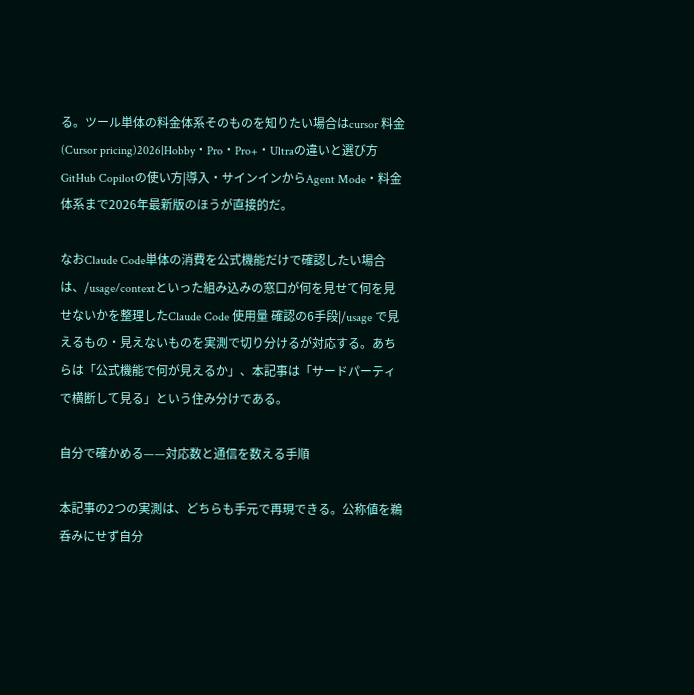る。ツール単体の料金体系そのものを知りたい場合はcursor 料金(Cursor pricing)2026|Hobby・Pro・Pro+・Ultraの違いと選び方GitHub Copilotの使い方|導入・サインインからAgent Mode・料金体系まで2026年最新版のほうが直接的だ。

なおClaude Code単体の消費を公式機能だけで確認したい場合は、/usage/contextといった組み込みの窓口が何を見せて何を見せないかを整理したClaude Code 使用量 確認の6手段|/usage で見えるもの・見えないものを実測で切り分けるが対応する。あちらは「公式機能で何が見えるか」、本記事は「サードパーティで横断して見る」という住み分けである。

自分で確かめる——対応数と通信を数える手順

本記事の2つの実測は、どちらも手元で再現できる。公称値を鵜呑みにせず自分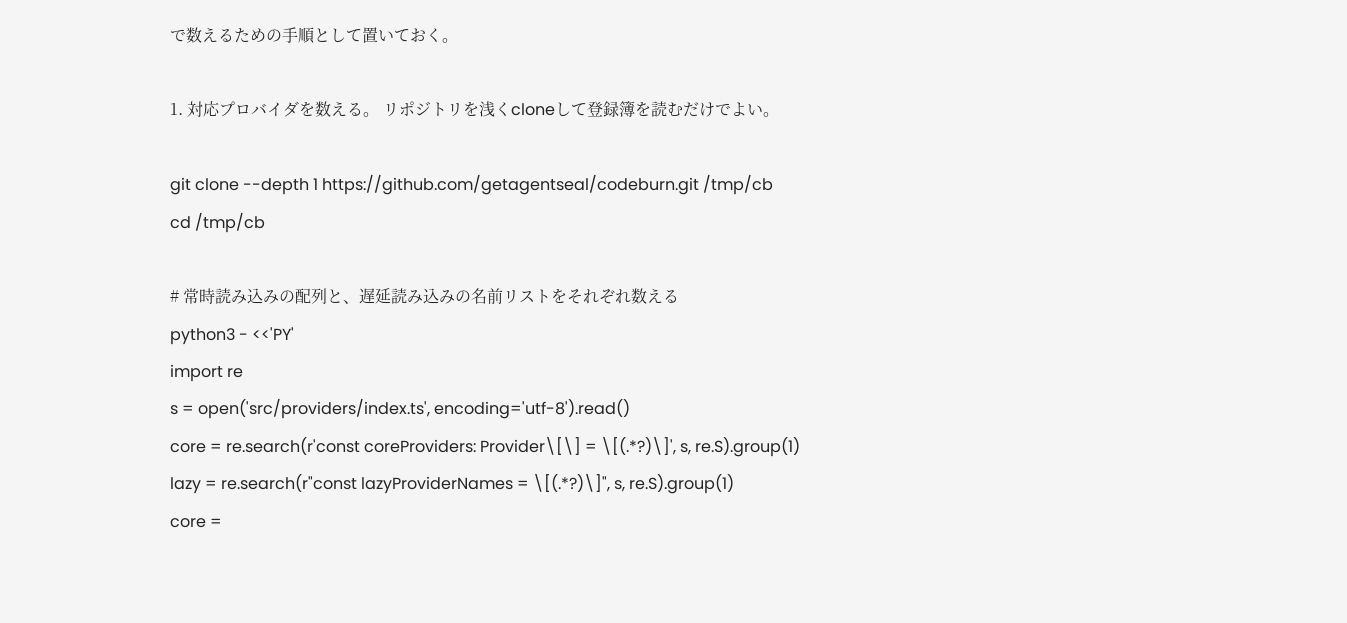で数えるための手順として置いておく。

1. 対応プロバイダを数える。 リポジトリを浅くcloneして登録簿を読むだけでよい。

git clone --depth 1 https://github.com/getagentseal/codeburn.git /tmp/cb
cd /tmp/cb

# 常時読み込みの配列と、遅延読み込みの名前リストをそれぞれ数える
python3 - <<'PY'
import re
s = open('src/providers/index.ts', encoding='utf-8').read()
core = re.search(r'const coreProviders: Provider\[\] = \[(.*?)\]', s, re.S).group(1)
lazy = re.search(r"const lazyProviderNames = \[(.*?)\]", s, re.S).group(1)
core =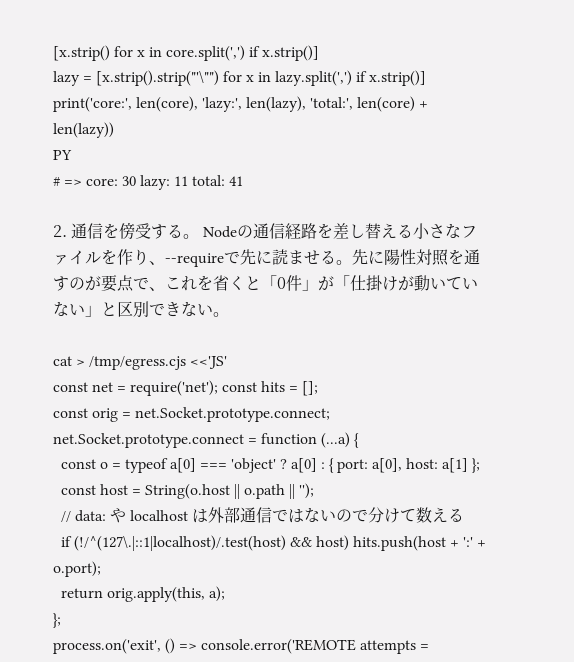[x.strip() for x in core.split(',') if x.strip()]
lazy = [x.strip().strip("'\"") for x in lazy.split(',') if x.strip()]
print('core:', len(core), 'lazy:', len(lazy), 'total:', len(core) + len(lazy))
PY
# => core: 30 lazy: 11 total: 41

2. 通信を傍受する。 Nodeの通信経路を差し替える小さなファイルを作り、--requireで先に読ませる。先に陽性対照を通すのが要点で、これを省くと「0件」が「仕掛けが動いていない」と区別できない。

cat > /tmp/egress.cjs <<'JS'
const net = require('net'); const hits = [];
const orig = net.Socket.prototype.connect;
net.Socket.prototype.connect = function (...a) {
  const o = typeof a[0] === 'object' ? a[0] : { port: a[0], host: a[1] };
  const host = String(o.host || o.path || '');
  // data: や localhost は外部通信ではないので分けて数える
  if (!/^(127\.|::1|localhost)/.test(host) && host) hits.push(host + ':' + o.port);
  return orig.apply(this, a);
};
process.on('exit', () => console.error('REMOTE attempts =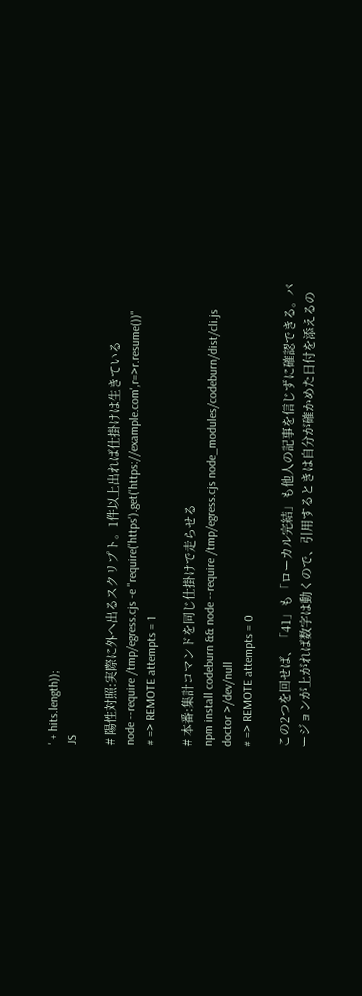' + hits.length));
JS

# 陽性対照:実際に外へ出るスクリプト。1件以上出れば仕掛けは生きている
node --require /tmp/egress.cjs -e "require('https').get('https://example.com',r=>r.resume())"
# => REMOTE attempts = 1

# 本番:集計コマンドを同じ仕掛けで走らせる
npm install codeburn && node --require /tmp/egress.cjs node_modules/codeburn/dist/cli.js doctor >/dev/null
# => REMOTE attempts = 0

この2つを回せば、「41」も「ローカル完結」も他人の記事を信じずに確認できる。バージョンが上がれば数字は動くので、引用するときは自分が確かめた日付を添えるの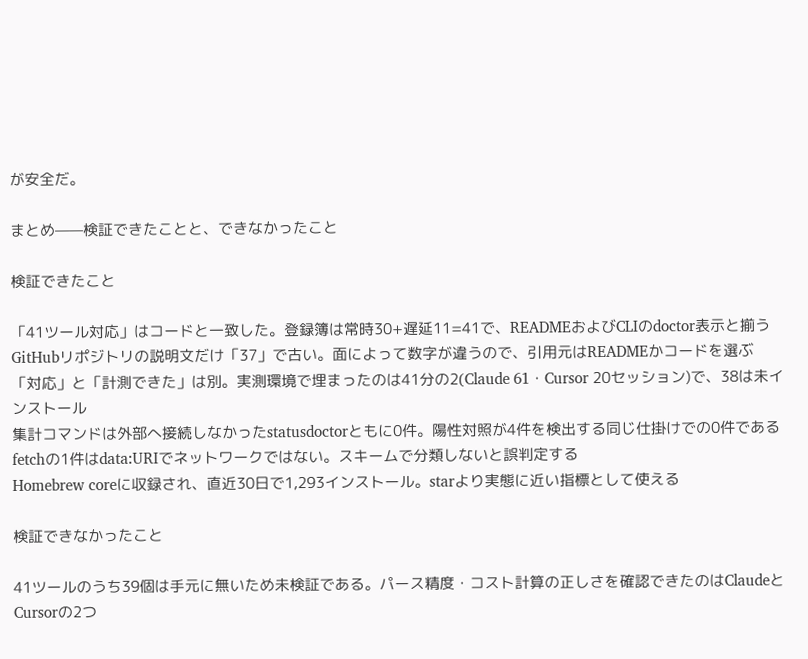が安全だ。

まとめ——検証できたことと、できなかったこと

検証できたこと

「41ツール対応」はコードと一致した。登録簿は常時30+遅延11=41で、READMEおよびCLIのdoctor表示と揃う
GitHubリポジトリの説明文だけ「37」で古い。面によって数字が違うので、引用元はREADMEかコードを選ぶ
「対応」と「計測できた」は別。実測環境で埋まったのは41分の2(Claude 61・Cursor 20セッション)で、38は未インストール
集計コマンドは外部へ接続しなかったstatusdoctorともに0件。陽性対照が4件を検出する同じ仕掛けでの0件である
fetchの1件はdata:URIでネットワークではない。スキームで分類しないと誤判定する
Homebrew coreに収録され、直近30日で1,293インストール。starより実態に近い指標として使える

検証できなかったこと

41ツールのうち39個は手元に無いため未検証である。パース精度・コスト計算の正しさを確認できたのはClaudeとCursorの2つ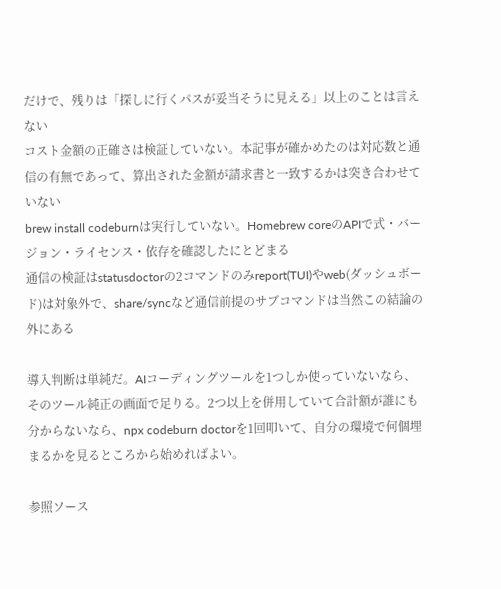だけで、残りは「探しに行くパスが妥当そうに見える」以上のことは言えない
コスト金額の正確さは検証していない。本記事が確かめたのは対応数と通信の有無であって、算出された金額が請求書と一致するかは突き合わせていない
brew install codeburnは実行していない。Homebrew coreのAPIで式・バージョン・ライセンス・依存を確認したにとどまる
通信の検証はstatusdoctorの2コマンドのみreport(TUI)やweb(ダッシュボード)は対象外で、share/syncなど通信前提のサブコマンドは当然この結論の外にある

導入判断は単純だ。AIコーディングツールを1つしか使っていないなら、そのツール純正の画面で足りる。2つ以上を併用していて合計額が誰にも分からないなら、npx codeburn doctorを1回叩いて、自分の環境で何個埋まるかを見るところから始めればよい。

参照ソース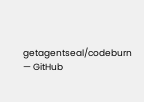getagentseal/codeburn — GitHub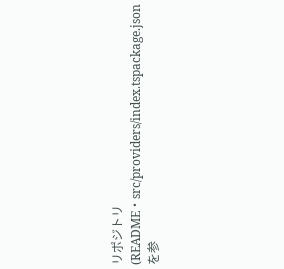リポジトリ(README・src/providers/index.tspackage.json を参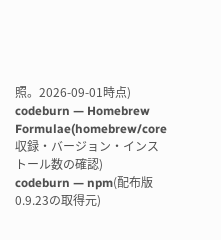照。2026-09-01時点)
codeburn — Homebrew Formulae(homebrew/core収録・バージョン・インストール数の確認)
codeburn — npm(配布版0.9.23の取得元)